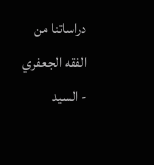دراساتنا من الفقه الجعفري - السيد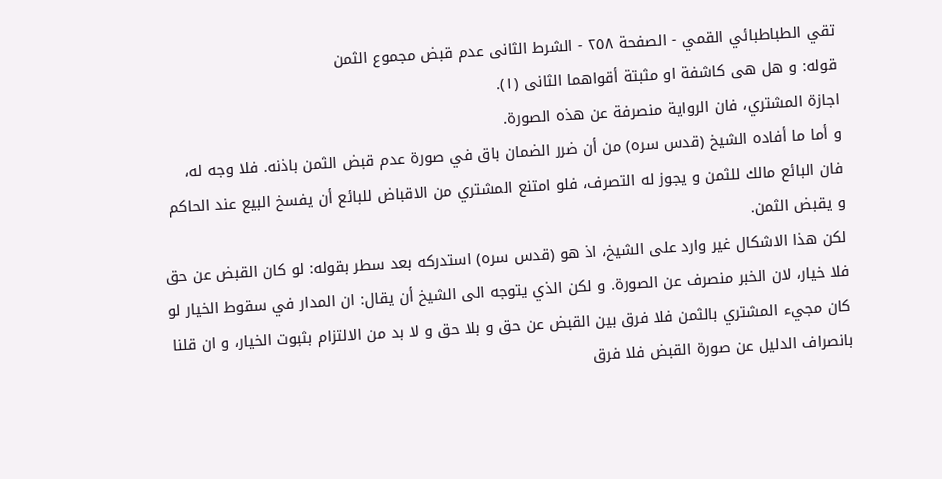تقي الطباطبائي القمي - الصفحة ٢٥٨ - الشرط الثانى عدم قبض مجموع الثمن
قوله: و هل هى كاشفة او مثبتة أقواهما الثانى (١).
اجازة المشتري، فان الرواية منصرفة عن هذه الصورة.
و أما ما أفاده الشيخ (قدس سره) من أن ضرر الضمان باق في صورة عدم قبض الثمن باذنه. فلا وجه له، فان البائع مالك للثمن و يجوز له التصرف، فلو امتنع المشتري من الاقباض للبائع أن يفسخ البيع عند الحاكم و يقبض الثمن.
لكن هذا الاشكال غير وارد على الشيخ، اذ هو (قدس سره) استدركه بعد سطر بقوله: لو كان القبض عن حق فلا خيار، لان الخبر منصرف عن الصورة. و لكن الذي يتوجه الى الشيخ أن يقال: ان المدار في سقوط الخيار لو كان مجيء المشتري بالثمن فلا فرق بين القبض عن حق و بلا حق و لا بد من الالتزام بثبوت الخيار، و ان قلنا بانصراف الدليل عن صورة القبض فلا فرق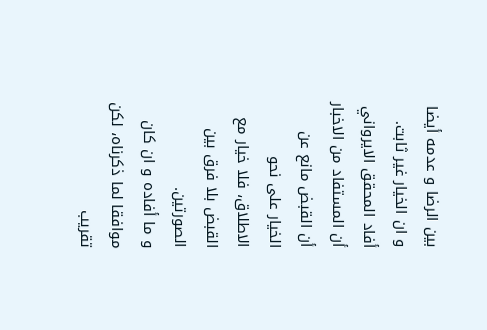بين الرضا و عدمه أيضا و ان الخيار غير ثابت.
أفاد المحقق الايرواني أن المستفاد من الاخبار أن القبض مانع عن الخيار على نحو الاطلاق، فلا خيار مع القبض بلا فرق بين الصورتين.
و ما أفاده و ان كان موافقا لما ذكرناه، لكن تقريب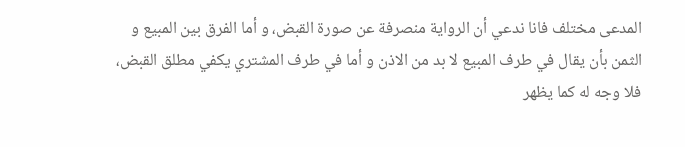المدعى مختلف فانا ندعي أن الرواية منصرفة عن صورة القبض، و أما الفرق بين المبيع و الثمن بأن يقال في طرف المبيع لا بد من الاذن و أما في طرف المشتري يكفي مطلق القبض، فلا وجه له كما يظهر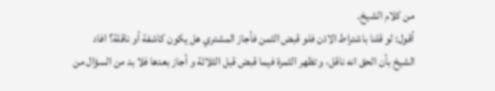من كلام الشيخ.
أقول: لو قلنا باشتراط الاذن فلو قبض الثمن فأجاز المشتري هل يكون كاشفة أو ناقلة؟ افاد الشيخ بأن الحق انه ناقل، و تظهر الثمرة فيما قبض قبل الثلاثة و أجاز بعدها فلا بد من السؤال من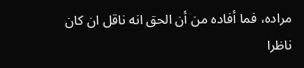مراده، فما أفاده من أن الحق انه ناقل ان كان ناظرا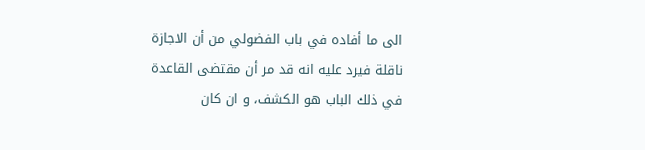الى ما أفاده في باب الفضولي من أن الاجازة ناقلة فيرد عليه انه قد مر أن مقتضى القاعدة في ذلك الباب هو الكشف، و ان كان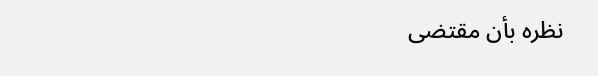نظره بأن مقتضى